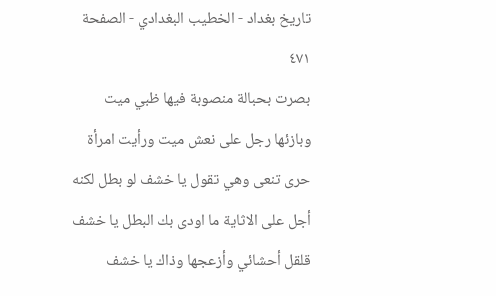تاريخ بغداد - الخطيب البغدادي - الصفحة ٤٧١
بصرت بحبالة منصوبة فيها ظبي ميت وبازئها رجل على نعش ميت ورأيت امرأة حرى تنعى وهي تقول يا خشف لو بطل لكنه أجل على الاثاية ما اودى بك البطل يا خشف قلقل أحشائي وأزعجها وذاك يا خشف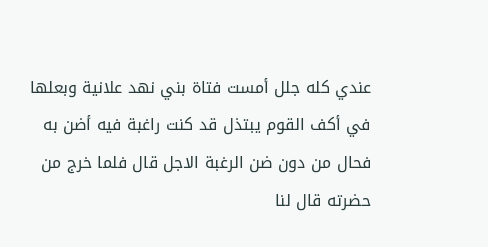عندي كله جلل أمست فتاة بني نهد علانية وبعلها في أكف القوم يبتذل قد كنت راغبة فيه أضن به فحال من دون ضن الرغبة الاجل قال فلما خرج من حضرته قال لنا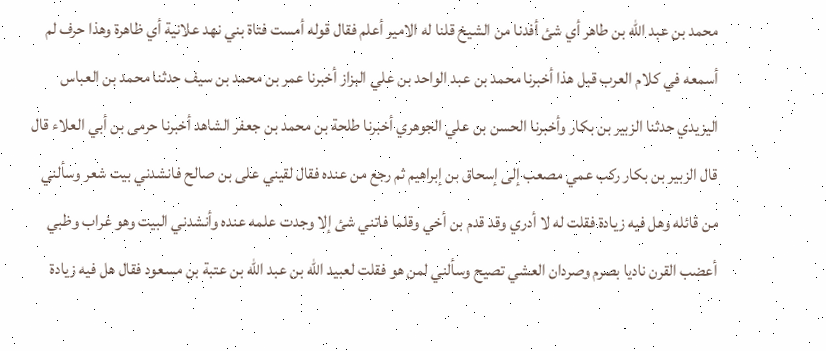محمد بن عبد الله بن طاهر أي شئ أفدنا من الشيخ قلنا له الامير أعلم فقال قوله أمست فتاة بني نهد علانية أي ظاهرة وهذا حرف لم أسمعه في كلام العرب قبل هذا أخبرنا محمد بن عبد الواحد بن علي البزاز أخبرنا عمر بن محمد بن سيف حدثنا محمد بن العباس اليزيدي حدثنا الزبير بن بكار وأخبرنا الحسن بن علي الجوهري أخبرنا طلحة بن محمد بن جعفر الشاهد أخبرنا حرمى بن أبي العلاء قال قال الزبير بن بكار ركب عمي مصعب إلى إسحاق بن إبراهيم ثم رجع من عنده فقال لقيني على بن صالح فانشدني بيت شعر وسألني من قائله وهل فيه زيادة فقلت له لا أدري وقد قدم بن أخي وقلما فاتني شئ إلا وجدت علمه عنده وأنشدني البيت وهو غراب وظبي أعضب القرن ناديا بصرم وصردان العشي تصيح وسألني لمن هو فقلت لعبيد الله بن عبد الله بن عتبة بن مسعود فقال هل فيه زيادة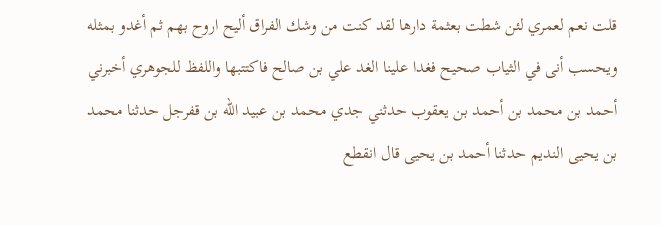قلت نعم لعمري لئن شطت بعثمة دارها لقد كنت من وشك الفراق أليح اروح بهم ثم أغدو بمثله ويحسب أنى في الثياب صحيح فغدا علينا الغد علي بن صالح فاكتتبها واللفظ للجوهري أخبرني أحمد بن محمد بن أحمد بن يعقوب حدثني جدي محمد بن عبيد الله بن قفرجل حدثنا محمد بن يحيى النديم حدثنا أحمد بن يحيى قال انقطع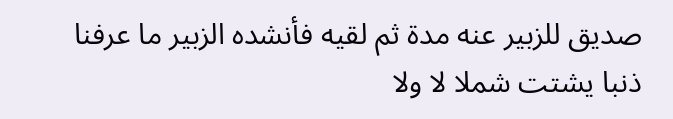صديق للزبير عنه مدة ثم لقيه فأنشده الزبير ما عرفنا ذنبا يشتت شملا لا ولا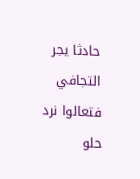حادثا يجر التجافي فتعالوا نرد حلو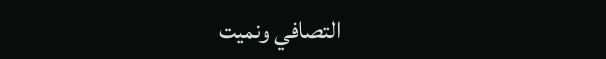التصافي ونميت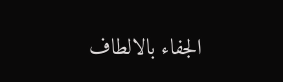الجفاء بالالطاف